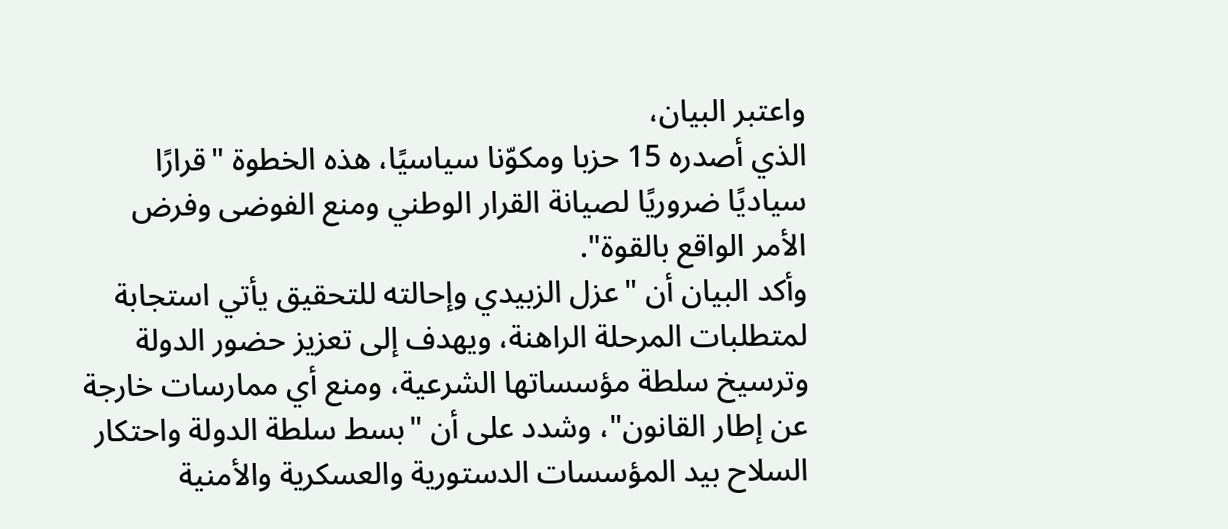واعتبر البيان،
الذي أصدره 15 حزبا ومكوّنا سياسيًا، هذه الخطوة "قرارًا سياديًا ضروريًا لصيانة القرار الوطني ومنع الفوضى وفرض الأمر الواقع بالقوة".
وأكد البيان أن "عزل الزبيدي وإحالته للتحقيق يأتي استجابة لمتطلبات المرحلة الراهنة، ويهدف إلى تعزيز حضور الدولة وترسيخ سلطة مؤسساتها الشرعية، ومنع أي ممارسات خارجة عن إطار القانون"، وشدد على أن "بسط سلطة الدولة واحتكار السلاح بيد المؤسسات الدستورية والعسكرية والأمنية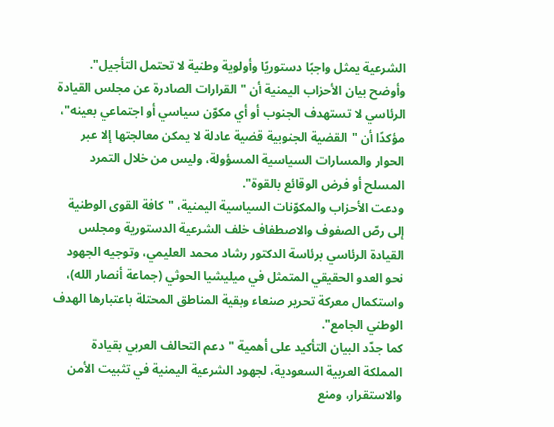الشرعية يمثل واجبًا دستوريًا وأولوية وطنية لا تحتمل التأجيل".
وأوضح بيان الأحزاب اليمنية أن "القرارات الصادرة عن مجلس القيادة الرئاسي لا تستهدف الجنوب أو أي مكوّن سياسي أو اجتماعي بعينه"، مؤكدًا أن "القضية الجنوبية قضية عادلة لا يمكن معالجتها إلا عبر الحوار والمسارات السياسية المسؤولة، وليس من خلال التمرد المسلح أو فرض الوقائع بالقوة".
ودعت الأحزاب والمكوّنات السياسية اليمنية، "كافة القوى الوطنية إلى رصّ الصفوف والاصطفاف خلف الشرعية الدستورية ومجلس القيادة الرئاسي برئاسة الدكتور رشاد محمد العليمي، وتوجيه الجهود نحو العدو الحقيقي المتمثل في ميليشيا الحوثي (جماعة أنصار الله)، واستكمال معركة تحرير صنعاء وبقية المناطق المحتلة باعتبارها الهدف الوطني الجامع".
كما جدّد البيان التأكيد على أهمية "دعم التحالف العربي بقيادة المملكة العربية السعودية، لجهود الشرعية اليمنية في تثبيت الأمن والاستقرار، ومنع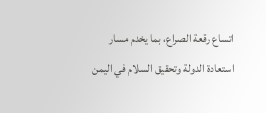اتساع رقعة الصراع، بما يخدم مسار استعادة الدولة وتحقيق السلام في اليمن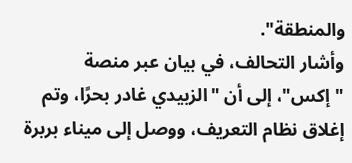والمنطقة".
وأشار التحالف، في بيان عبر منصة "إكس"، إلى أن "الزبيدي غادر بحرًا، وتم إغلاق نظام التعريف، ووصل إلى ميناء بربرة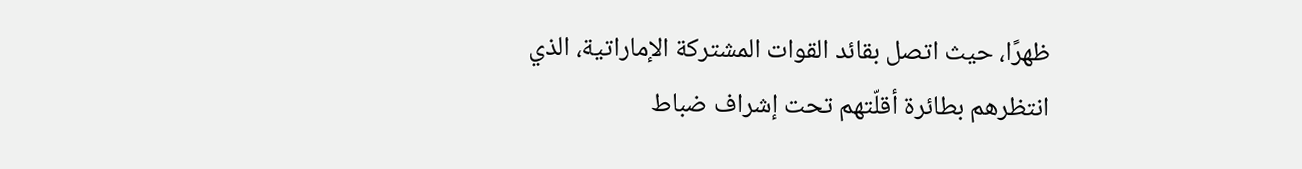ظهرًا، حيث اتصل بقائد القوات المشتركة الإماراتية، الذي انتظرهم بطائرة أقلّتهم تحت إشراف ضباط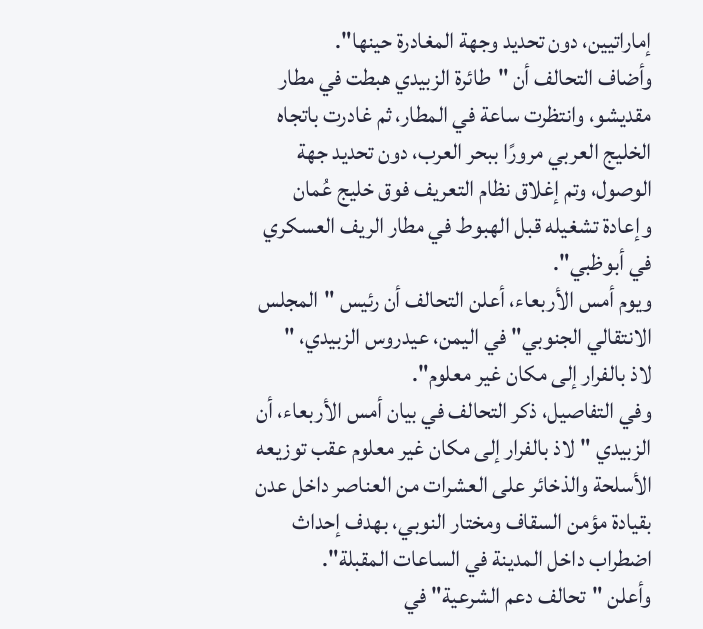إماراتيين، دون تحديد وجهة المغادرة حينها".
وأضاف التحالف أن "طائرة الزبيدي هبطت في مطار مقديشو، وانتظرت ساعة في المطار، ثم غادرت باتجاه الخليج العربي مرورًا ببحر العرب، دون تحديد جهة الوصول، وتم إغلاق نظام التعريف فوق خليج عُمان وإعادة تشغيله قبل الهبوط في مطار الريف العسكري في أبوظبي".
ويوم أمس الأربعاء، أعلن التحالف أن رئيس "المجلس الانتقالي الجنوبي" في اليمن، عيدروس الزبيدي، "
لاذ بالفرار إلى مكان غير معلوم".
وفي التفاصيل، ذكر التحالف في بيان أمس الأربعاء، أن الزبيدي "لاذ بالفرار إلى مكان غير معلوم عقب توزيعه الأسلحة والذخائر على العشرات من العناصر داخل عدن بقيادة مؤمن السقاف ومختار النوبي، بهدف إحداث اضطراب داخل المدينة في الساعات المقبلة".
وأعلن "تحالف دعم الشرعية" في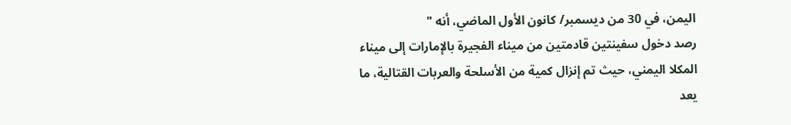اليمن، في 30 من ديسمبر/ كانون الأول الماضي، أنه "
رصد دخول سفينتين قادمتين من ميناء الفجيرة بالإمارات إلى ميناء المكلا اليمني، حيث تم إنزال كمية من الأسلحة والعربات القتالية، ما يعد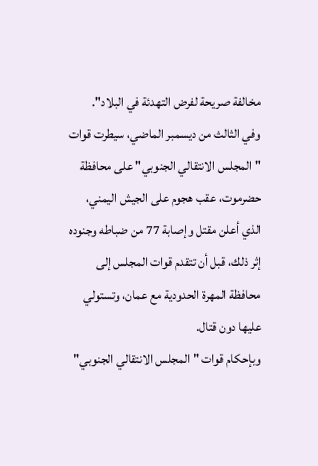مخالفة صريحة لفرض التهدئة في البلاد".
وفي الثالث من ديسمبر الماضي، سيطرت قوات "المجلس الانتقالي الجنوبي" على محافظة حضرموت، عقب هجوم على الجيش اليمني، الذي أعلن مقتل وإصابة 77 من ضباطه وجنوده إثر ذلك، قبل أن تتقدم قوات المجلس إلى محافظة المهرة الحدودية مع عمان، وتستولي عليها دون قتال.
وبإحكام قوات "المجلس الانتقالي الجنوبي"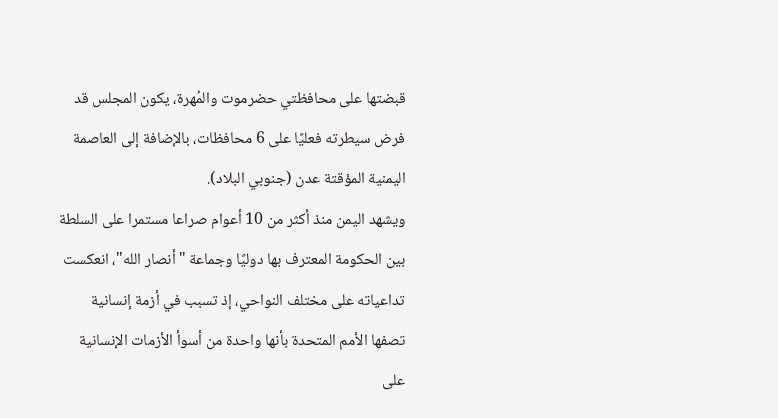قبضتها على محافظتي حضرموت والمُهرة، يكون المجلس قد فرض سيطرته فعليًا على 6 محافظات، بالإضافة إلى العاصمة اليمنية المؤقتة عدن (جنوبي البلاد).
ويشهد اليمن منذ أكثر من 10 أعوام صراعا مستمرا على السلطة بين الحكومة المعترف بها دوليًا وجماعة "أنصار الله"، انعكست تداعياته على مختلف النواحي، إذ تسبب في أزمة إنسانية تصفها الأمم المتحدة بأنها واحدة من أسوأ الأزمات الإنسانية على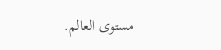مستوى العالم.